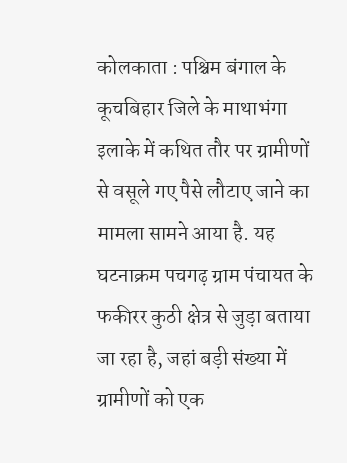कोलकाता : पश्चिम बंगाल के कूचबिहार जिले के माथाभंगा इलाके में कथित तौर पर ग्रामीणों से वसूले गए पैसे लौटाए जाने का मामला सामने आया है. यह घटनाक्रम पचगढ़ ग्राम पंचायत के फकीरर कुठी क्षेत्र से जुड़ा बताया जा रहा है, जहां बड़ी संख्या में ग्रामीणों को एक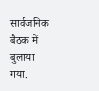सार्वजनिक बैठक में बुलाया गया.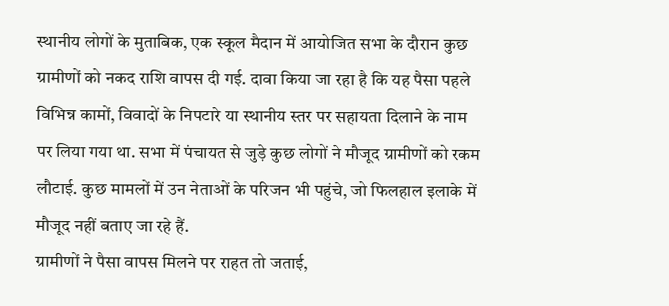स्थानीय लोगों के मुताबिक, एक स्कूल मैदान में आयोजित सभा के दौरान कुछ ग्रामीणों को नकद राशि वापस दी गई. दावा किया जा रहा है कि यह पैसा पहले विभिन्न कामों, विवादों के निपटारे या स्थानीय स्तर पर सहायता दिलाने के नाम पर लिया गया था. सभा में पंचायत से जुड़े कुछ लोगों ने मौजूद ग्रामीणों को रकम लौटाई. कुछ मामलों में उन नेताओं के परिजन भी पहुंचे, जो फिलहाल इलाके में मौजूद नहीं बताए जा रहे हैं.
ग्रामीणों ने पैसा वापस मिलने पर राहत तो जताई,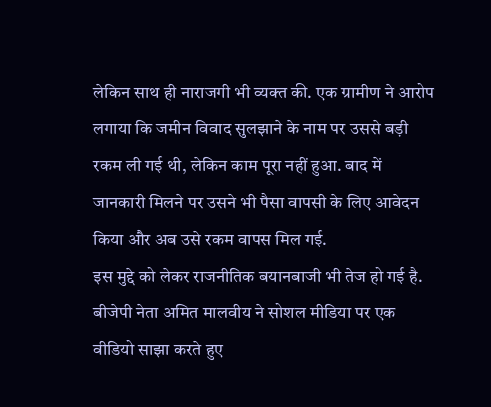लेकिन साथ ही नाराजगी भी व्यक्त की. एक ग्रामीण ने आरोप लगाया कि जमीन विवाद सुलझाने के नाम पर उससे बड़ी रकम ली गई थी, लेकिन काम पूरा नहीं हुआ. बाद में जानकारी मिलने पर उसने भी पैसा वापसी के लिए आवेदन किया और अब उसे रकम वापस मिल गई.
इस मुद्दे को लेकर राजनीतिक बयानबाजी भी तेज हो गई है. बीजेपी नेता अमित मालवीय ने सोशल मीडिया पर एक वीडियो साझा करते हुए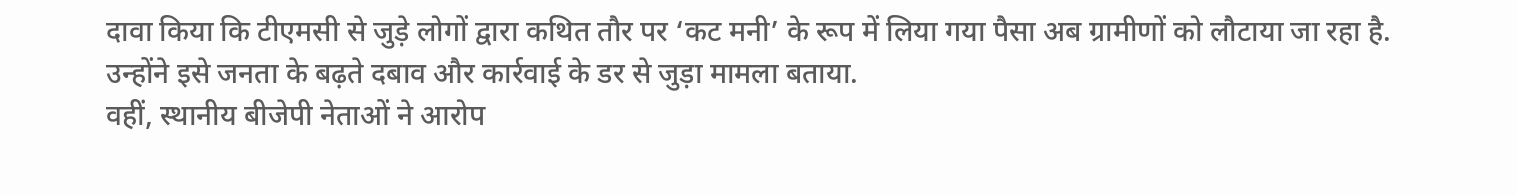दावा किया कि टीएमसी से जुड़े लोगों द्वारा कथित तौर पर ‘कट मनी’ के रूप में लिया गया पैसा अब ग्रामीणों को लौटाया जा रहा है. उन्होंने इसे जनता के बढ़ते दबाव और कार्रवाई के डर से जुड़ा मामला बताया.
वहीं, स्थानीय बीजेपी नेताओं ने आरोप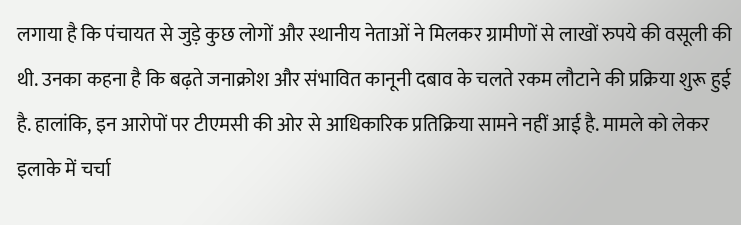लगाया है कि पंचायत से जुड़े कुछ लोगों और स्थानीय नेताओं ने मिलकर ग्रामीणों से लाखों रुपये की वसूली की थी. उनका कहना है कि बढ़ते जनाक्रोश और संभावित कानूनी दबाव के चलते रकम लौटाने की प्रक्रिया शुरू हुई है. हालांकि, इन आरोपों पर टीएमसी की ओर से आधिकारिक प्रतिक्रिया सामने नहीं आई है. मामले को लेकर इलाके में चर्चा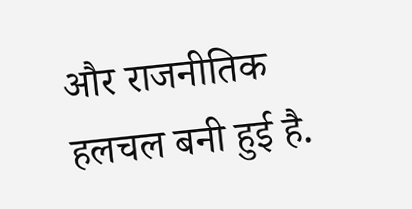और राजनीतिक हलचल बनी हुई है.